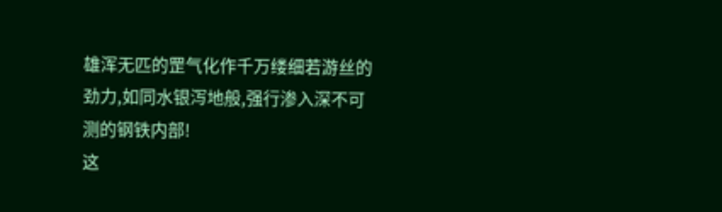雄浑无匹的罡气化作千万缕细若游丝的劲力,如同水银泻地般,强行渗入深不可测的钢铁内部!
这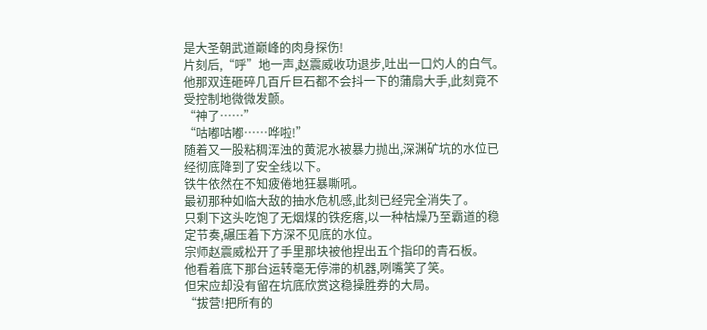是大圣朝武道巅峰的肉身探伤!
片刻后,“呼”地一声,赵震威收功退步,吐出一口灼人的白气。
他那双连砸碎几百斤巨石都不会抖一下的蒲扇大手,此刻竟不受控制地微微发颤。
“神了……”
“咕嘟咕嘟……哗啦!”
随着又一股粘稠浑浊的黄泥水被暴力抛出,深渊矿坑的水位已经彻底降到了安全线以下。
铁牛依然在不知疲倦地狂暴嘶吼。
最初那种如临大敌的抽水危机感,此刻已经完全消失了。
只剩下这头吃饱了无烟煤的铁疙瘩,以一种枯燥乃至霸道的稳定节奏,碾压着下方深不见底的水位。
宗师赵震威松开了手里那块被他捏出五个指印的青石板。
他看着底下那台运转毫无停滞的机器,咧嘴笑了笑。
但宋应却没有留在坑底欣赏这稳操胜券的大局。
“拔营!把所有的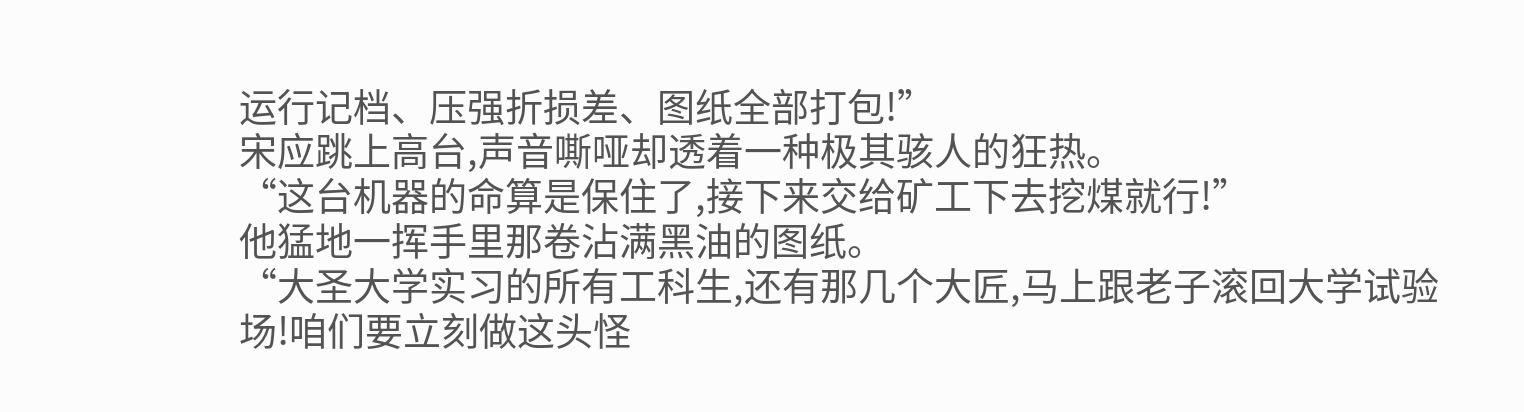运行记档、压强折损差、图纸全部打包!”
宋应跳上高台,声音嘶哑却透着一种极其骇人的狂热。
“这台机器的命算是保住了,接下来交给矿工下去挖煤就行!”
他猛地一挥手里那卷沾满黑油的图纸。
“大圣大学实习的所有工科生,还有那几个大匠,马上跟老子滚回大学试验场!咱们要立刻做这头怪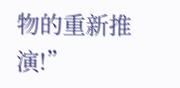物的重新推演!”